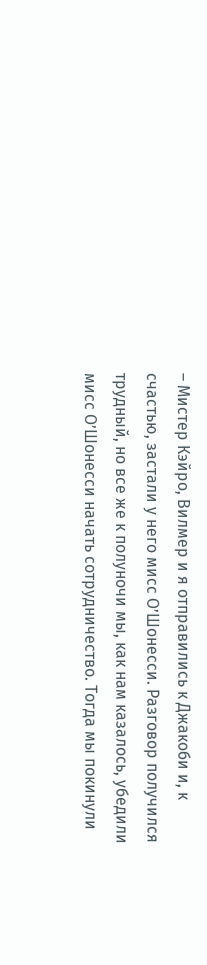– Мистер Кэйро, Вилмер и я отправились к Джакоби и, к счастью, застали у него мисс О’Шонесси. Разговор получился трудный, но все же к полуночи мы, как нам казалось, убедили мисс О’Шонесси начать сотрудничество. Тогда мы покинули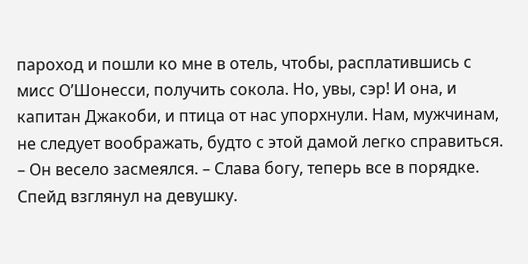пароход и пошли ко мне в отель, чтобы, расплатившись с мисс О’Шонесси, получить сокола. Но, увы, сэр! И она, и капитан Джакоби, и птица от нас упорхнули. Нам, мужчинам, не следует воображать, будто с этой дамой легко справиться. – Он весело засмеялся. – Слава богу, теперь все в порядке.
Спейд взглянул на девушку.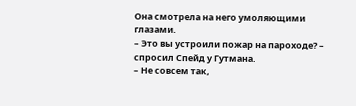Она смотрела на него умоляющими глазами.
– Это вы устроили пожар на пароходе? – спросил Спейд у Гутмана.
– Не совсем так,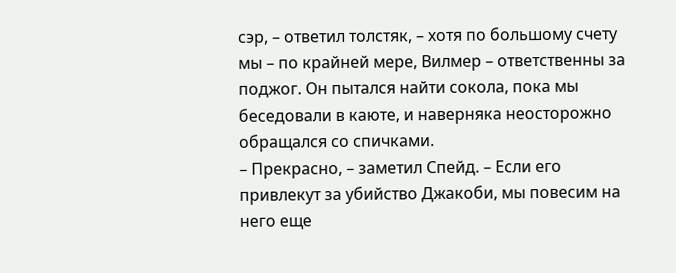сэр, – ответил толстяк, – хотя по большому счету мы – по крайней мере, Вилмер – ответственны за поджог. Он пытался найти сокола, пока мы беседовали в каюте, и наверняка неосторожно обращался со спичками.
– Прекрасно, – заметил Спейд. – Если его привлекут за убийство Джакоби, мы повесим на него еще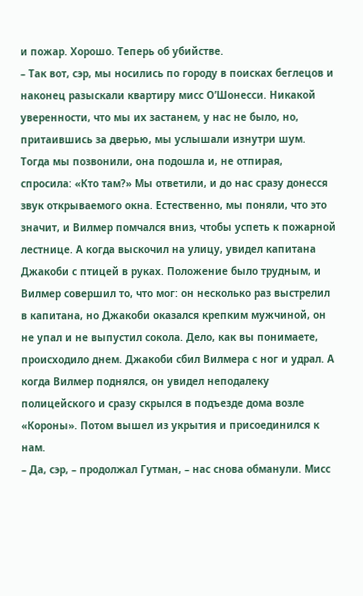и пожар. Хорошо. Теперь об убийстве.
– Так вот, сэр, мы носились по городу в поисках беглецов и наконец разыскали квартиру мисс О’Шонесси. Никакой уверенности, что мы их застанем, у нас не было, но, притаившись за дверью, мы услышали изнутри шум. Тогда мы позвонили, она подошла и, не отпирая, спросила: «Кто там?» Мы ответили, и до нас сразу донесся звук открываемого окна. Естественно, мы поняли, что это значит, и Вилмер помчался вниз, чтобы успеть к пожарной лестнице. А когда выскочил на улицу, увидел капитана Джакоби с птицей в руках. Положение было трудным, и Вилмер совершил то, что мог: он несколько раз выстрелил в капитана, но Джакоби оказался крепким мужчиной, он не упал и не выпустил сокола. Дело, как вы понимаете, происходило днем. Джакоби сбил Вилмера с ног и удрал. А когда Вилмер поднялся, он увидел неподалеку полицейского и сразу скрылся в подъезде дома возле «Короны». Потом вышел из укрытия и присоединился к нам.
– Да, сэр, – продолжал Гутман, – нас снова обманули. Мисс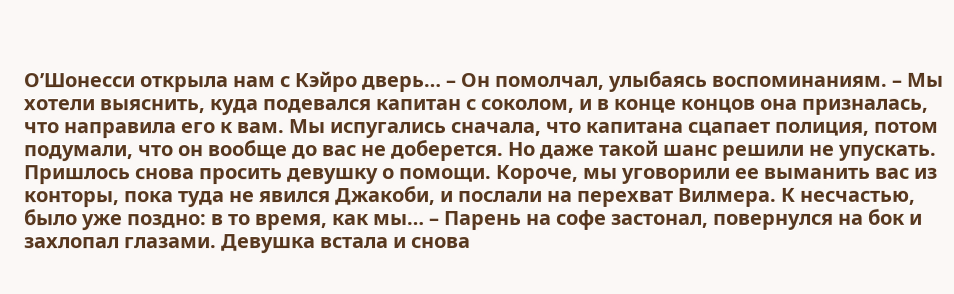О’Шонесси открыла нам с Кэйро дверь… – Он помолчал, улыбаясь воспоминаниям. – Мы хотели выяснить, куда подевался капитан с соколом, и в конце концов она призналась, что направила его к вам. Мы испугались сначала, что капитана сцапает полиция, потом подумали, что он вообще до вас не доберется. Но даже такой шанс решили не упускать. Пришлось снова просить девушку о помощи. Короче, мы уговорили ее выманить вас из конторы, пока туда не явился Джакоби, и послали на перехват Вилмера. К несчастью, было уже поздно: в то время, как мы… – Парень на софе застонал, повернулся на бок и захлопал глазами. Девушка встала и снова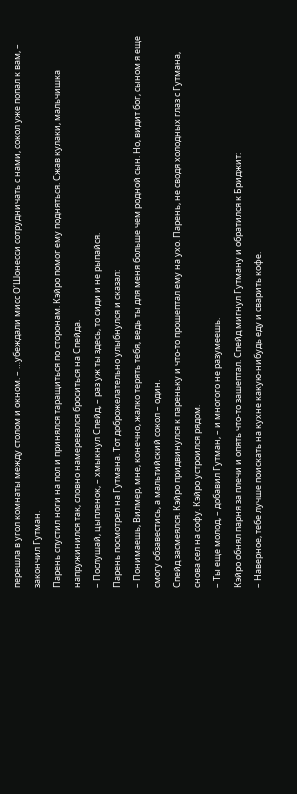перешла в угол комнаты между столом и окном. – …убеждали мисс О’Шонесси сотрудничать с нами, сокол уже попал к вам, – закончил Гутман.
Парень спустил ноги на пол и принялся таращиться по сторонам. Кэйро помог ему подняться. Сжав кулаки, мальчишка напружинился так, словно намеревался броситься на Спейда.
– Послушай, цыпленок, – хмыкнул Спейд, – раз уж ты здесь, то сиди и не рыпайся.
Парень посмотрел на Гутмана. Тот доброжелательно улыбнулся и сказал:
– Понимаешь, Вилмер, мне, конечно, жалко терять тебя, ведь ты для меня больше чем родной сын. Но, видит бог, сыном я еще смогу обзавестись, а мальтийский сокол – один.
Спейд засмеялся. Кэйро придвинулся к пареньку и что-то прошептал ему на ухо. Парень, не сводя холодных глаз с Гутмана, снова сел на софу. Кэйро устроился рядом.
– Ты еще молод, – добавил Гутман, – и многого не разумеешь.
Кэйро обнял парня за плечи и опять что-то зашептал. Спейд мигнул Гутману и обратился к Бриджит:
– Наверное, тебе лучше поискать на кухне какую-нибудь еду и сварить кофе.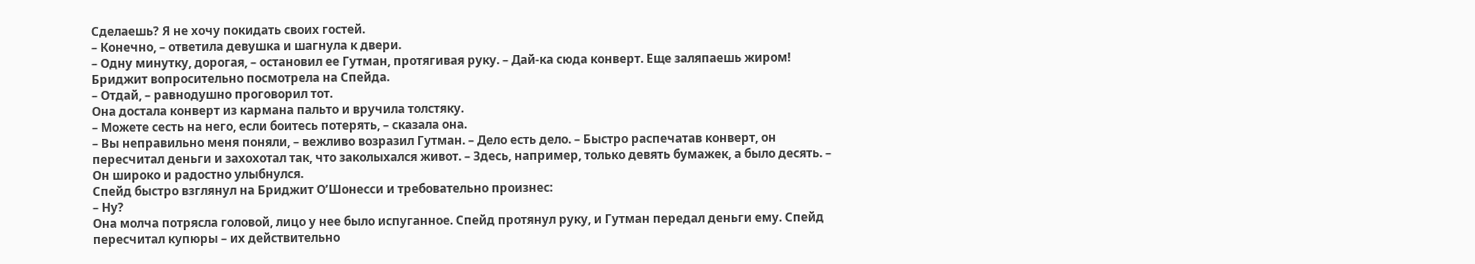Сделаешь? Я не хочу покидать своих гостей.
– Конечно, – ответила девушка и шагнула к двери.
– Одну минутку, дорогая, – остановил ее Гутман, протягивая руку. – Дай-ка сюда конверт. Еще заляпаешь жиром!
Бриджит вопросительно посмотрела на Спейда.
– Отдай, – равнодушно проговорил тот.
Она достала конверт из кармана пальто и вручила толстяку.
– Можете сесть на него, если боитесь потерять, – сказала она.
– Вы неправильно меня поняли, – вежливо возразил Гутман. – Дело есть дело. – Быстро распечатав конверт, он пересчитал деньги и захохотал так, что заколыхался живот. – Здесь, например, только девять бумажек, а было десять. – Он широко и радостно улыбнулся.
Спейд быстро взглянул на Бриджит О’Шонесси и требовательно произнес:
– Ну?
Она молча потрясла головой, лицо у нее было испуганное. Спейд протянул руку, и Гутман передал деньги ему. Спейд пересчитал купюры – их действительно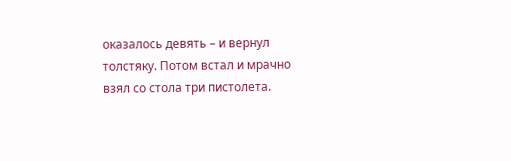оказалось девять – и вернул толстяку. Потом встал и мрачно взял со стола три пистолета.